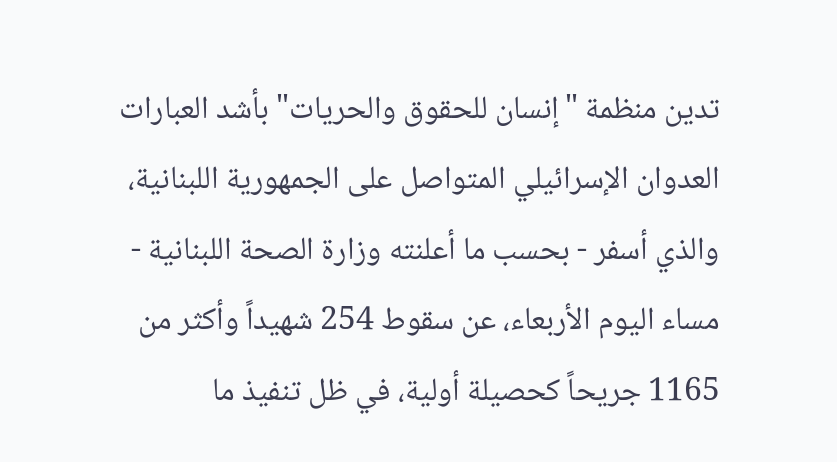تدين منظمة "إنسان للحقوق والحريات" بأشد العبارات العدوان الإسرائيلي المتواصل على الجمهورية اللبنانية، والذي أسفر - بحسب ما أعلنته وزارة الصحة اللبنانية - مساء اليوم الأربعاء، عن سقوط 254 شهيداً وأكثر من 1165 جريحاً كحصيلة أولية، في ظل تنفيذ ما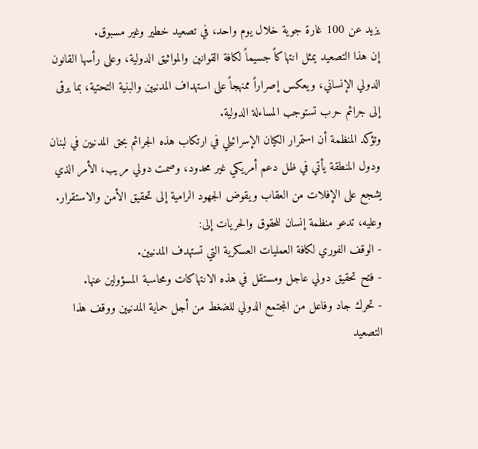يزيد عن 100 غارة جوية خلال يوم واحد، في تصعيد خطير وغير مسبوق.
إن هذا التصعيد يمثل انتهاكاً جسيماً لكافة القوانين والمواثيق الدولية، وعلى رأسها القانون الدولي الإنساني، ويعكس إصراراً ممنهجاً على استهداف المدنيين والبنية التحتية، بما يرقى إلى جرائم حرب تستوجب المساءلة الدولية.
وتؤكد المنظمة أن استمرار الكيان الإسرائيلي في ارتكاب هذه الجرائم بحق المدنيين في لبنان ودول المنطقة يأتي في ظل دعم أمريكي غير محدود، وصمت دولي مريب، الأمر الذي يشجع على الإفلات من العقاب ويقوض الجهود الرامية إلى تحقيق الأمن والاستقرار.
وعليه، تدعو منظمة إنسان للحقوق والحريات إلى:
- الوقف الفوري لكافة العمليات العسكرية التي تستهدف المدنيين.
- فتح تحقيق دولي عاجل ومستقل في هذه الانتهاكات ومحاسبة المسؤولين عنها.
- تحرك جاد وفاعل من المجتمع الدولي للضغط من أجل حماية المدنيين ووقف هذا التصعيد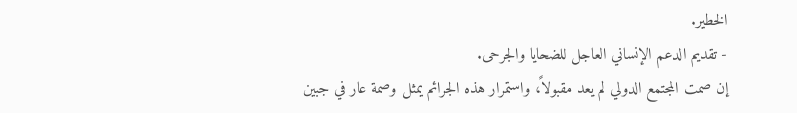الخطير.
- تقديم الدعم الإنساني العاجل للضحايا والجرحى.
إن صمت المجتمع الدولي لم يعد مقبولاً، واستمرار هذه الجرائم يمثل وصمة عار في جبين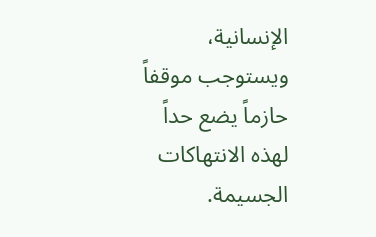الإنسانية، ويستوجب موقفاً حازماً يضع حداً لهذه الانتهاكات الجسيمة.